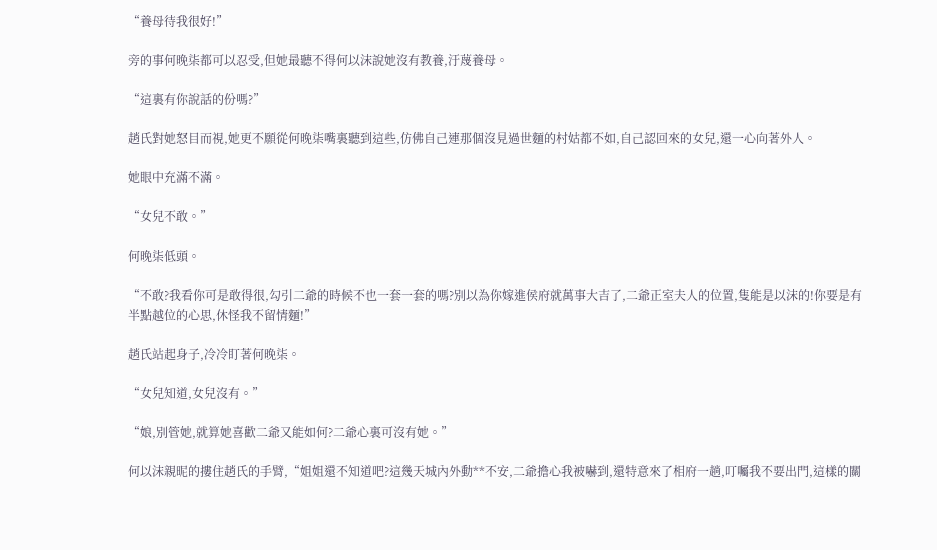“養母待我很好!”

旁的事何晚柒都可以忍受,但她最聽不得何以沫說她沒有教養,汙蔑養母。

“這裏有你說話的份嗎?”

趙氏對她怒目而視,她更不願從何晚柒嘴裏聽到這些,仿佛自己連那個沒見過世麵的村姑都不如,自己認回來的女兒,還一心向著外人。

她眼中充滿不滿。

“女兒不敢。”

何晚柒低頭。

“不敢?我看你可是敢得很,勾引二爺的時候不也一套一套的嗎?別以為你嫁進侯府就萬事大吉了,二爺正室夫人的位置,隻能是以沫的!你要是有半點越位的心思,休怪我不留情麵!”

趙氏站起身子,冷冷盯著何晚柒。

“女兒知道,女兒沒有。”

“娘,別管她,就算她喜歡二爺又能如何?二爺心裏可沒有她。”

何以沫親昵的摟住趙氏的手臂,“姐姐還不知道吧?這幾天城內外動**不安,二爺擔心我被嚇到,還特意來了相府一趟,叮囑我不要出門,這樣的關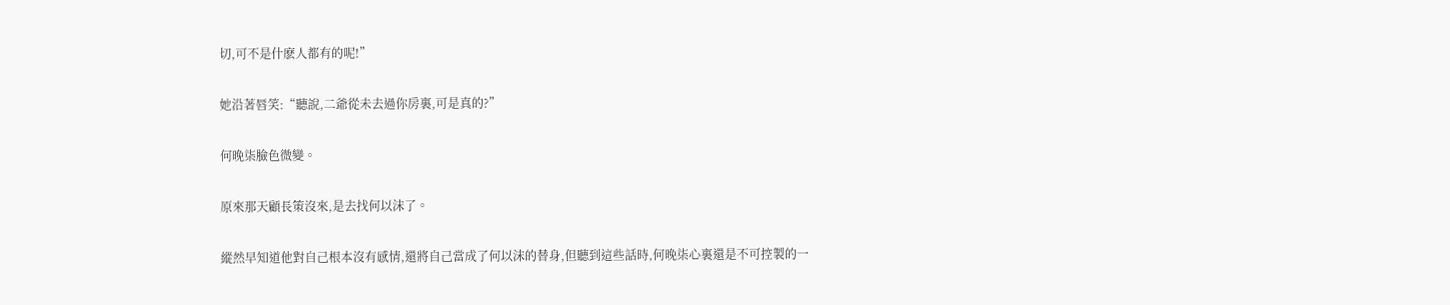切,可不是什麽人都有的呢!”

她沿著唇笑:“聽說,二爺從未去過你房裏,可是真的?”

何晚柒臉色微變。

原來那天顧長策沒來,是去找何以沫了。

縱然早知道他對自己根本沒有感情,還將自己當成了何以沫的替身,但聽到這些話時,何晚柒心裏還是不可控製的一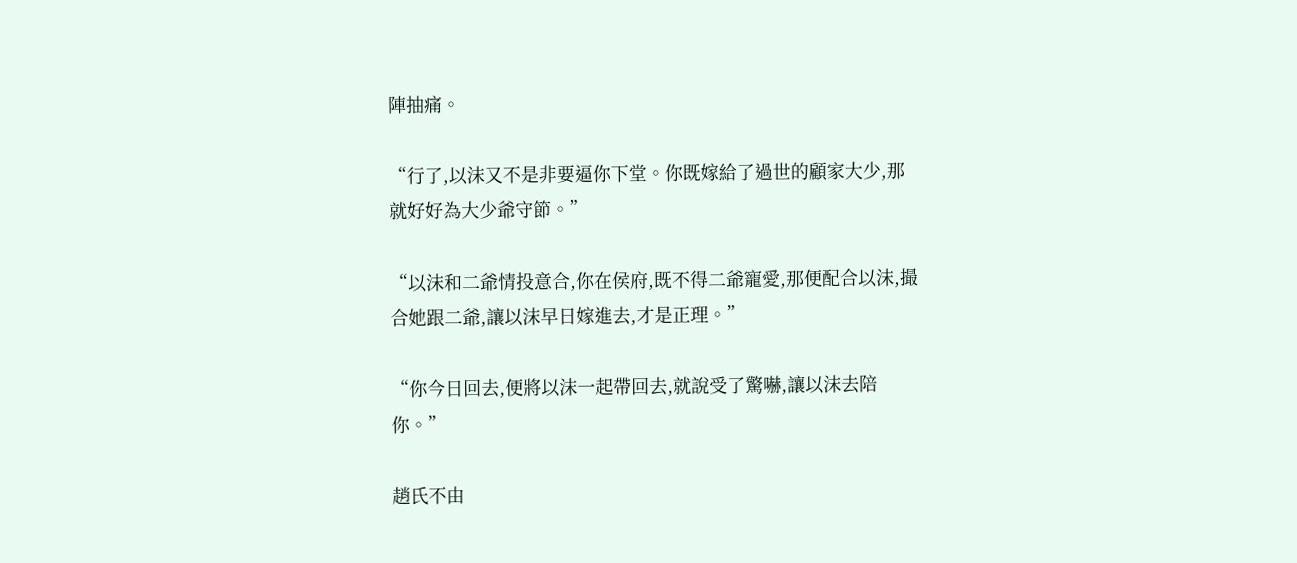陣抽痛。

“行了,以沫又不是非要逼你下堂。你既嫁給了過世的顧家大少,那就好好為大少爺守節。”

“以沫和二爺情投意合,你在侯府,既不得二爺寵愛,那便配合以沫,撮合她跟二爺,讓以沫早日嫁進去,才是正理。”

“你今日回去,便將以沫一起帶回去,就說受了驚嚇,讓以沫去陪你。”

趙氏不由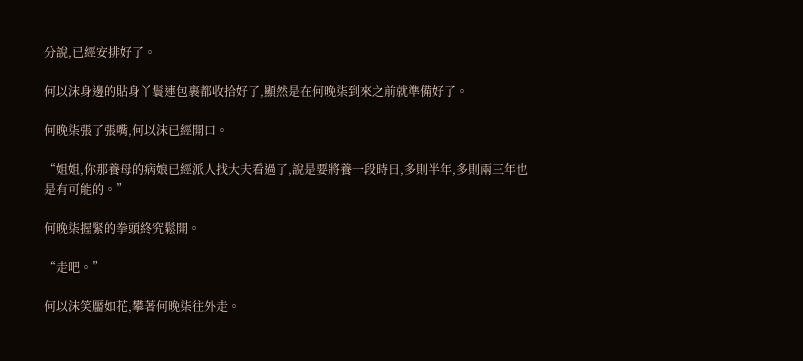分說,已經安排好了。

何以沫身邊的貼身丫鬟連包裹都收拾好了,顯然是在何晚柒到來之前就準備好了。

何晚柒張了張嘴,何以沫已經開口。

“姐姐,你那養母的病娘已經派人找大夫看過了,說是要將養一段時日,多則半年,多則兩三年也是有可能的。”

何晚柒握緊的拳頭終究鬆開。

“走吧。”

何以沫笑靨如花,攀著何晚柒往外走。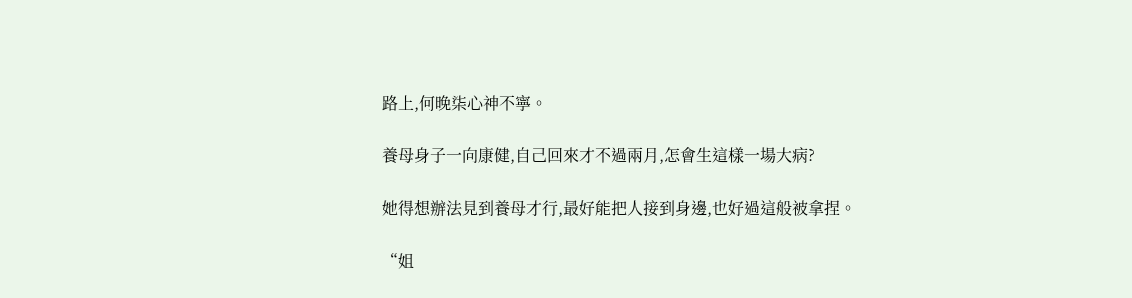路上,何晚柒心神不寧。

養母身子一向康健,自己回來才不過兩月,怎會生這樣一場大病?

她得想辦法見到養母才行,最好能把人接到身邊,也好過這般被拿捏。

“姐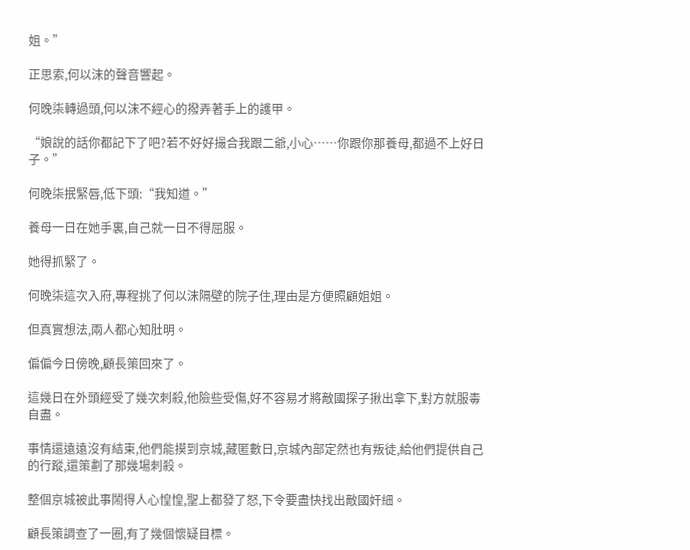姐。”

正思索,何以沫的聲音響起。

何晚柒轉過頭,何以沫不經心的撥弄著手上的護甲。

“娘說的話你都記下了吧?若不好好撮合我跟二爺,小心……你跟你那養母,都過不上好日子。”

何晚柒抿緊唇,低下頭:“我知道。”

養母一日在她手裏,自己就一日不得屈服。

她得抓緊了。

何晚柒這次入府,專程挑了何以沫隔壁的院子住,理由是方便照顧姐姐。

但真實想法,兩人都心知肚明。

偏偏今日傍晚,顧長策回來了。

這幾日在外頭經受了幾次刺殺,他險些受傷,好不容易才將敵國探子揪出拿下,對方就服毒自盡。

事情還遠遠沒有結束,他們能摸到京城,藏匿數日,京城內部定然也有叛徒,給他們提供自己的行蹤,還策劃了那幾場刺殺。

整個京城被此事鬧得人心惶惶,聖上都發了怒,下令要盡快找出敵國奸細。

顧長策調查了一圈,有了幾個懷疑目標。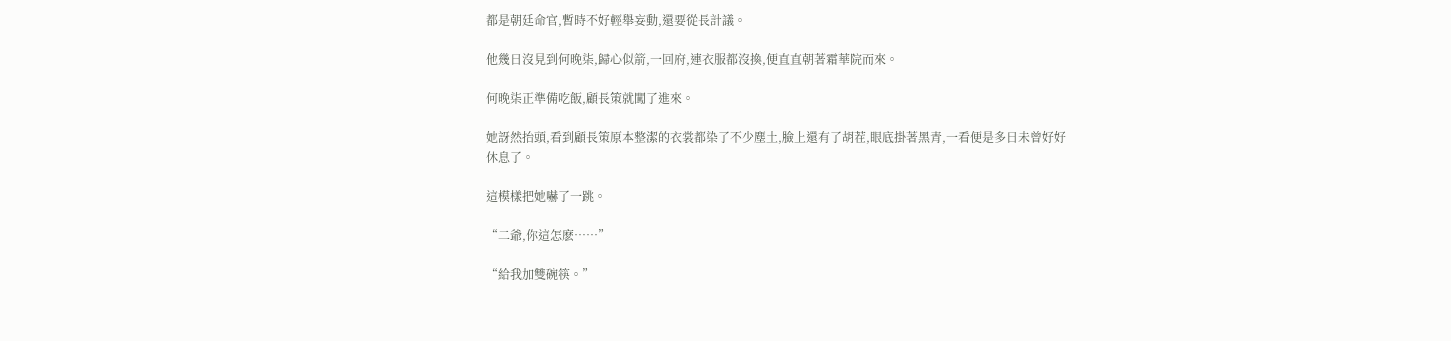都是朝廷命官,暫時不好輕舉妄動,還要從長計議。

他幾日沒見到何晚柒,歸心似箭,一回府,連衣服都沒換,便直直朝著霜華院而來。

何晚柒正準備吃飯,顧長策就闖了進來。

她訝然抬頭,看到顧長策原本整潔的衣裳都染了不少塵土,臉上還有了胡茬,眼底掛著黑青,一看便是多日未曾好好休息了。

這模樣把她嚇了一跳。

“二爺,你這怎麽……”

“給我加雙碗筷。”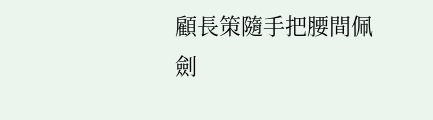顧長策隨手把腰間佩劍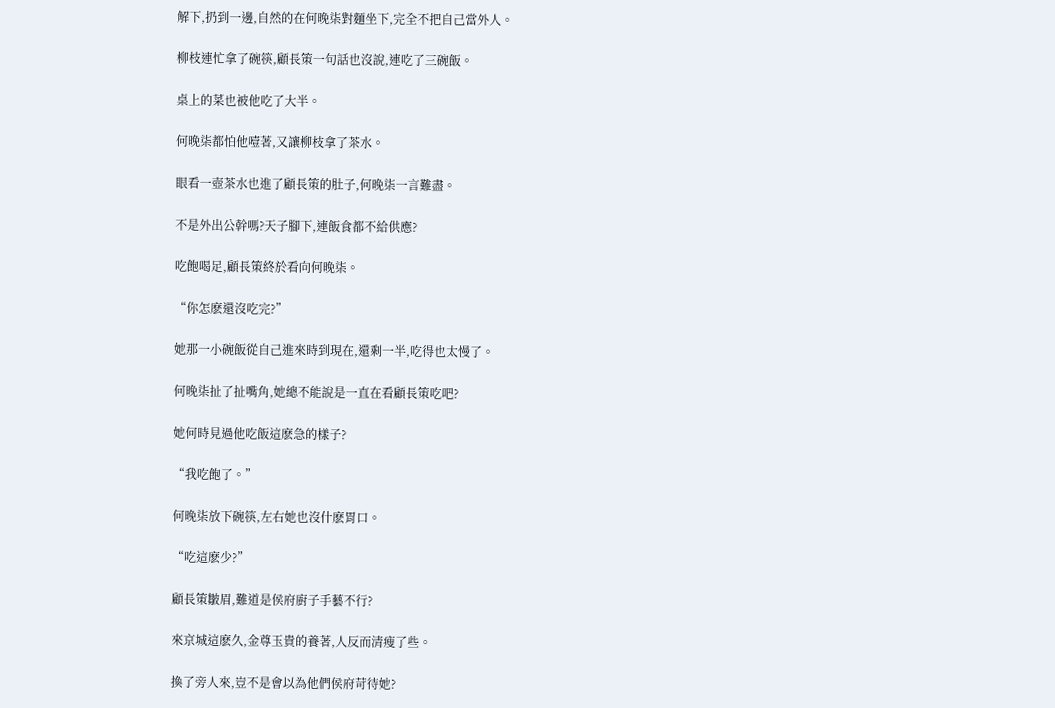解下,扔到一邊,自然的在何晚柒對麵坐下,完全不把自己當外人。

柳枝連忙拿了碗筷,顧長策一句話也沒說,連吃了三碗飯。

桌上的菜也被他吃了大半。

何晚柒都怕他噎著,又讓柳枝拿了茶水。

眼看一壺茶水也進了顧長策的肚子,何晚柒一言難盡。

不是外出公幹嗎?天子腳下,連飯食都不給供應?

吃飽喝足,顧長策終於看向何晚柒。

“你怎麽還沒吃完?”

她那一小碗飯從自己進來時到現在,還剩一半,吃得也太慢了。

何晚柒扯了扯嘴角,她總不能說是一直在看顧長策吃吧?

她何時見過他吃飯這麽急的樣子?

“我吃飽了。”

何晚柒放下碗筷,左右她也沒什麽胃口。

“吃這麽少?”

顧長策皺眉,難道是侯府廚子手藝不行?

來京城這麽久,金尊玉貴的養著,人反而清瘦了些。

換了旁人來,豈不是會以為他們侯府苛待她?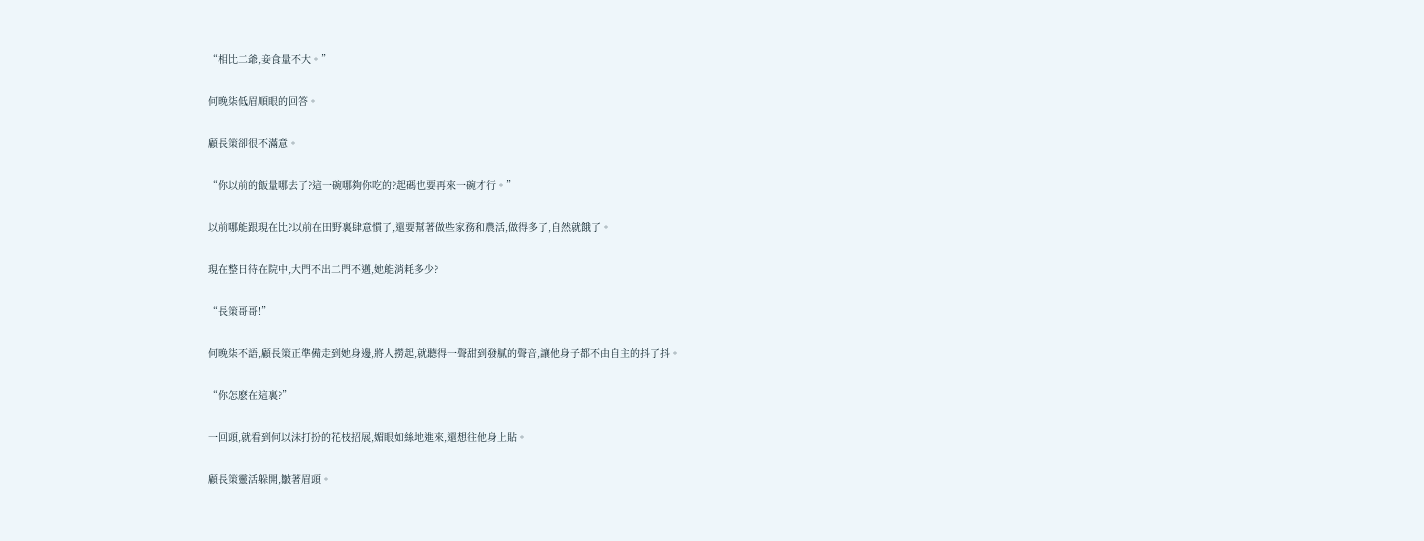“相比二爺,妾食量不大。”

何晚柒低眉順眼的回答。

顧長策卻很不滿意。

“你以前的飯量哪去了?這一碗哪夠你吃的?起碼也要再來一碗才行。”

以前哪能跟現在比?以前在田野裏肆意慣了,還要幫著做些家務和農活,做得多了,自然就餓了。

現在整日待在院中,大門不出二門不邁,她能消耗多少?

“長策哥哥!”

何晚柒不語,顧長策正準備走到她身邊,將人撈起,就聽得一聲甜到發膩的聲音,讓他身子都不由自主的抖了抖。

“你怎麽在這裏?”

一回頭,就看到何以沫打扮的花枝招展,媚眼如絲地進來,還想往他身上貼。

顧長策靈活躲開,皺著眉頭。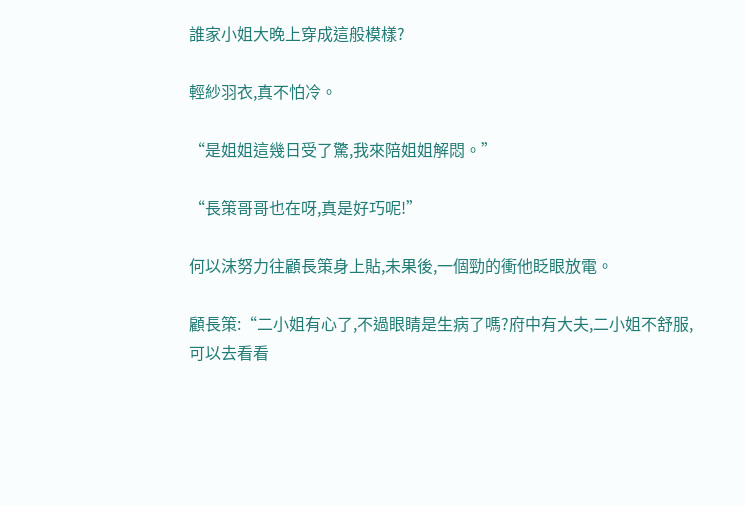誰家小姐大晚上穿成這般模樣?

輕紗羽衣,真不怕冷。

“是姐姐這幾日受了驚,我來陪姐姐解悶。”

“長策哥哥也在呀,真是好巧呢!”

何以沫努力往顧長策身上貼,未果後,一個勁的衝他眨眼放電。

顧長策:“二小姐有心了,不過眼睛是生病了嗎?府中有大夫,二小姐不舒服,可以去看看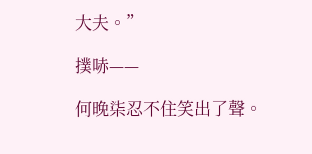大夫。”

撲哧——

何晚柒忍不住笑出了聲。